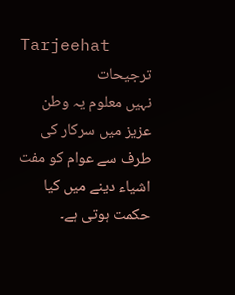Tarjeehat
ترجیحات
نہیں معلوم یہ وطن عزیز میں سرکار کی طرف سے عوام کو مفت اشیاء دینے میں کیا حکمت ہوتی ہے۔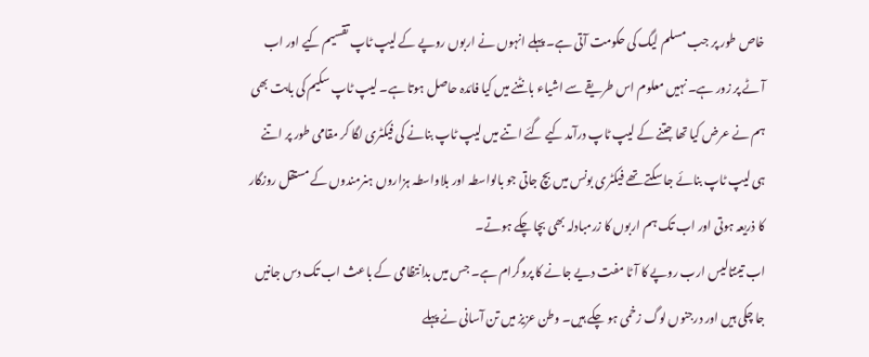خاص طور پر جب مسلم لیگ کی حکومت آتی ہے۔ پہلے انہوں نے اربوں روپے کے لیپ ٹاپ تقسیم کیے اور اب آٹے پر زور ہے۔ نہیں معلوم اس طریقے سے اشیاء بانٹنے میں کیا فائدہ حاصل ہوتا ہے۔ لیپ ٹاپ سکیم کی بابت بھی ہم نے عرض کیا تھا جتنے کے لیپ ٹاپ درآمد کیے گئے اتنے میں لیپ ٹاپ بنانے کی فیکٹری لگا کر مقامی طور پر اتنے ہی لیپ ٹاپ بنائے جا سکتے تھے فیکٹری بونس میں بچ جاتی جو بالواسطہ اور بلاواسطہ ہزاروں ہنرمندوں کے مستقل روزگار کا ذریعہ ہوتی اور اب تک ہم اربوں کا زرمبادلہ بھی بچا چکے ہوتے۔
اب تینتالیس ارب روپے کا آٹا مفت دیے جانے کا پروگرام ہے۔ جس میں بدانتظامی کے باعث اب تک دس جانیں جا چکی ہیں اور درجنوں لوگ زخمی ہو چکے ہیں۔ وطن عزیز میں تن آسانی نے پہلے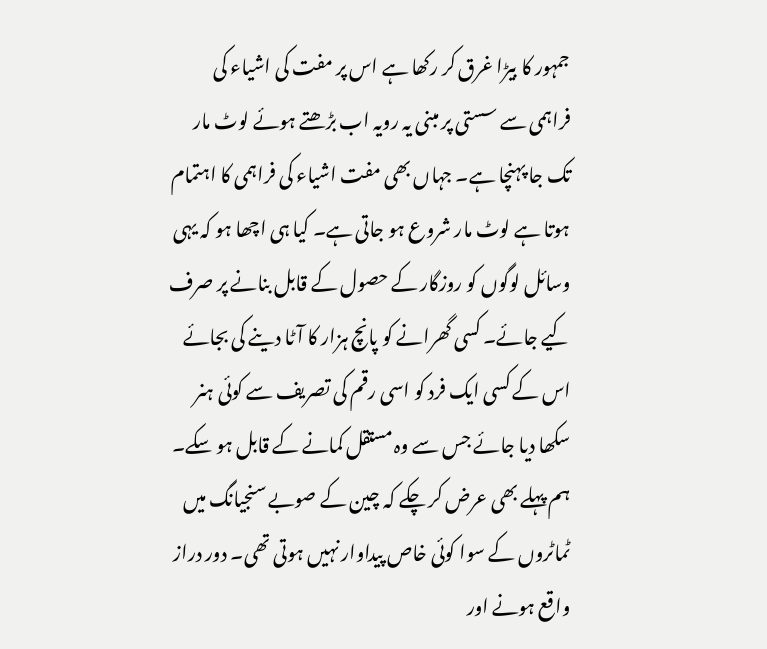جمہور کا بیڑا غرق کر رکھا ہے اس پر مفت کی اشیاء کی فراہمی سے سستی پر مبنی یہ رویہ اب بڑھتے ہوئے لوٹ مار تک جا پہنچا ہے۔ جہاں بھی مفت اشیاء کی فراہمی کا اہتمام ہوتا ہے لوٹ مار شروع ہو جاتی ہے۔ کیا ہی اچھا ہو کہ یہی وسائل لوگوں کو روزگار کے حصول کے قابل بنانے پر صرف کیے جائے۔ کسی گھرانے کو پانچ ہزار کا آٹا دینے کی بجائے اس کے کسی ایک فرد کو اسی رقم کی تصریف سے کوئی ہنر سکھا دیا جائے جس سے وہ مستقل کمانے کے قابل ہو سکے۔
ہم پہلے بھی عرض کر چکے کہ چین کے صوبے سنجیانگ میں ٹماٹروں کے سوا کوئی خاص پیداوار نہیں ہوتی تھی۔ دور دراز واقع ہونے اور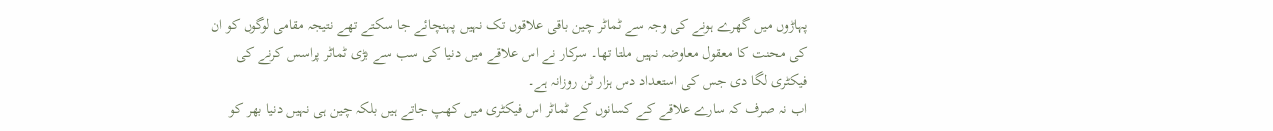پہاڑوں میں گھرے ہونے کی وجہ سے ٹماٹر چین باقی علاقوں تک نہیں پہنچائے جا سکتے تھے نتیجہ مقامی لوگوں کو ان کی محنت کا معقول معاوضہ نہیں ملتا تھا۔ سرکار نے اس علاقے میں دنیا کی سب سے بڑی ٹماٹر پراسس کرنے کی فیکٹری لگا دی جس کی استعداد دس ہزار ٹن روزانہ ہے۔
اب نہ صرف کہ سارے علاقے کے کسانوں کے ٹماٹر اس فیکٹری میں کھپ جاتے ہیں بلکہ چین ہی نہیں دنیا بھر کو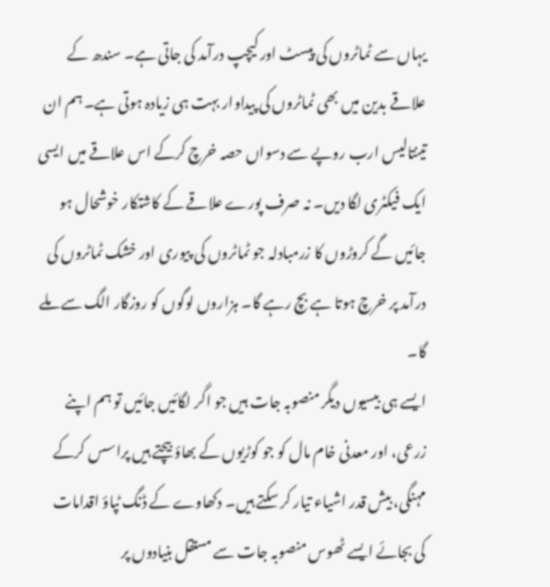یہاں سے ٹماٹروں کی پیسٹ اور کیچپ درآمد کی جاتی ہے۔ سندھ کے علاقے بدین میں بھی ٹماٹروں کی پیداوار بہت ہی زیادہ ہوتی ہے۔ ہم ان تینتالیس ارب روپے سے دسواں حصہ خرچ کرکے اس علاقے میں ایسی ایک فیکٹری لگا دیں۔ نہ صرف پورے علاقے کے کاشتکار خوشحال ہو جائیں گے کروڑوں کا زرمبادلہ جو ٹماٹروں کی پیوری اور خشک ٹماٹروں کی درآمد پر خرچ ہوتا ہے بچ رہے گا۔ ہزاروں لوگوں کو روزگار الگ سے ملے گا۔
ایسے ہی بیسیوں دیگر منصوبہ جات ہیں جو اگر لگائیں جائیں تو ہم اپنے زرعی، اور معدنی خام مال کو جو کوڑیوں کے بھاؤ بیچتے ہیں پراسس کرکے مہنگی، بیش قدر اشیاء تیار کر سکتے ہیں۔ دکھاوے کے ڈنگ ٹپاؤ اقدامات کی بجائے ایسے ٹھوس منصوبہ جات سے مستقل بنیادوں پر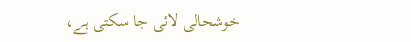خوشحالی لائی جا سکتی ہے،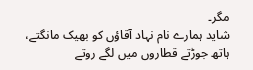مگر۔
شاید ہمارے نام نہاد آقاؤں کو بھیک مانگتے، ہاتھ جوڑتے قطاروں میں لگے روتے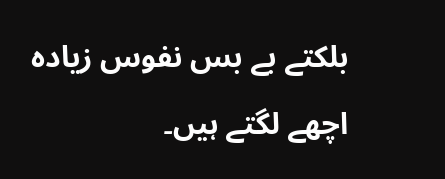بلکتے بے بس نفوس زیادہ اچھے لگتے ہیں۔